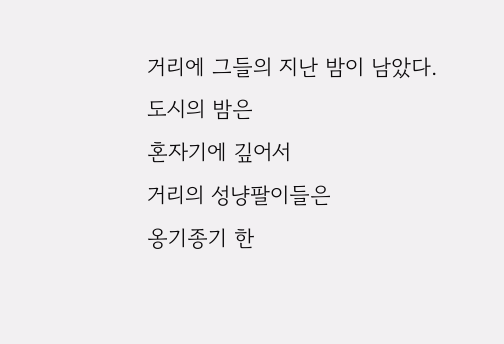거리에 그들의 지난 밤이 남았다.
도시의 밤은
혼자기에 깊어서
거리의 성냥팔이들은
옹기종기 한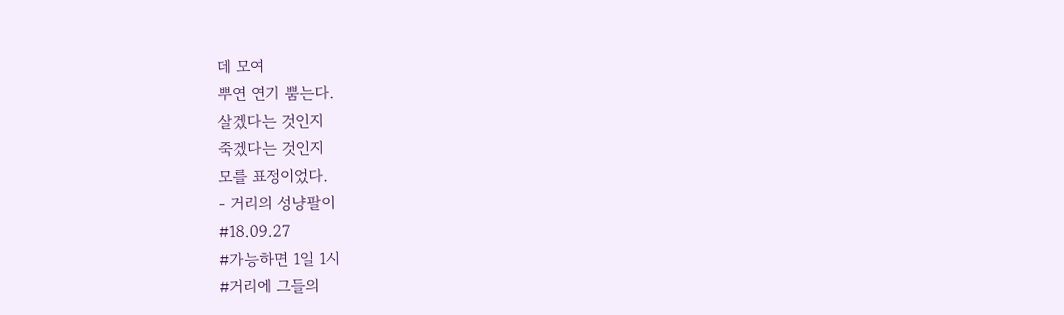데 모여
뿌연 연기 뿜는다.
살겠다는 것인지
죽겠다는 것인지
모를 표정이었다.
- 거리의 성냥팔이
#18.09.27
#가능하면 1일 1시
#거리에 그들의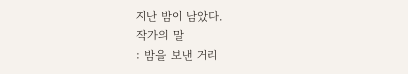지난 밤이 남았다.
작가의 말
: 밤을 보낸 거리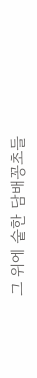그 위에 숱한 담배꽁초들